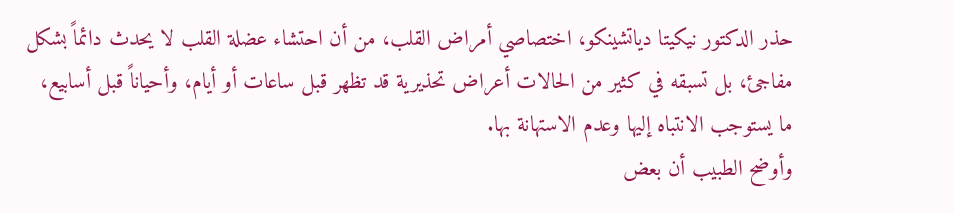حذر الدكتور نيكيتا دياتشينكو، اختصاصي أمراض القلب، من أن احتشاء عضلة القلب لا يحدث دائماً بشكل مفاجئ، بل تسبقه في كثير من الحالات أعراض تحذيرية قد تظهر قبل ساعات أو أيام، وأحياناً قبل أسابيع، ما يستوجب الانتباه إليها وعدم الاستهانة بها.
وأوضح الطبيب أن بعض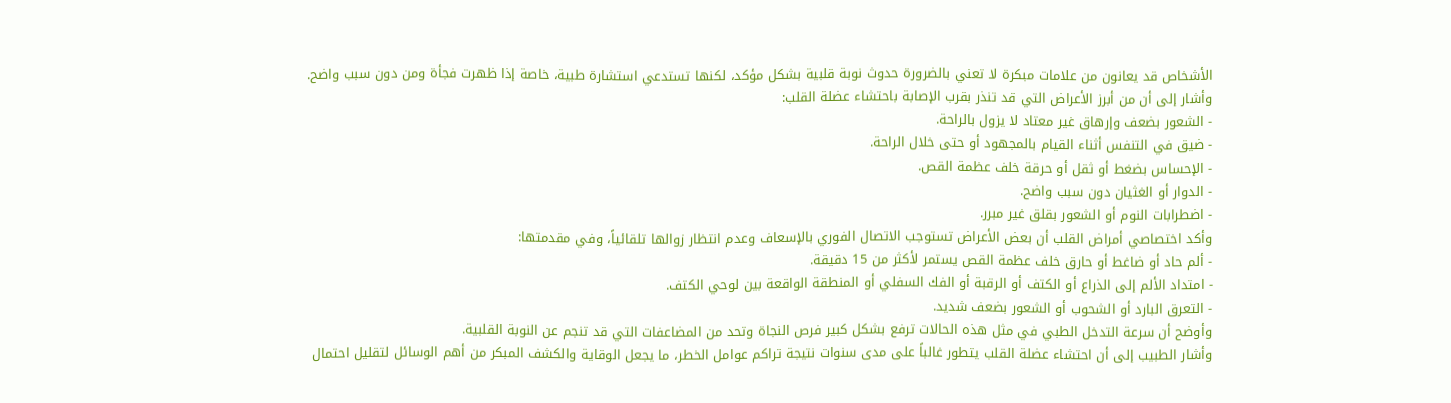الأشخاص قد يعانون من علامات مبكرة لا تعني بالضرورة حدوث نوبة قلبية بشكل مؤكد، لكنها تستدعي استشارة طبية، خاصة إذا ظهرت فجأة ومن دون سبب واضح.
وأشار إلى أن من أبرز الأعراض التي قد تنذر بقرب الإصابة باحتشاء عضلة القلب:
- الشعور بضعف وإرهاق غير معتاد لا يزول بالراحة.
- ضيق في التنفس أثناء القيام بالمجهود أو حتى خلال الراحة.
- الإحساس بضغط أو ثقل أو حرقة خلف عظمة القص.
- الدوار أو الغثيان دون سبب واضح.
- اضطرابات النوم أو الشعور بقلق غير مبرر.
وأكد اختصاصي أمراض القلب أن بعض الأعراض تستوجب الاتصال الفوري بالإسعاف وعدم انتظار زوالها تلقائياً، وفي مقدمتها:
- ألم حاد أو ضاغط أو حارق خلف عظمة القص يستمر لأكثر من 15 دقيقة.
- امتداد الألم إلى الذراع أو الكتف أو الرقبة أو الفك السفلي أو المنطقة الواقعة بين لوحي الكتف.
- التعرق البارد أو الشحوب أو الشعور بضعف شديد.
وأوضح أن سرعة التدخل الطبي في مثل هذه الحالات ترفع بشكل كبير فرص النجاة وتحد من المضاعفات التي قد تنجم عن النوبة القلبية.
وأشار الطبيب إلى أن احتشاء عضلة القلب يتطور غالباً على مدى سنوات نتيجة تراكم عوامل الخطر، ما يجعل الوقاية والكشف المبكر من أهم الوسائل لتقليل احتمال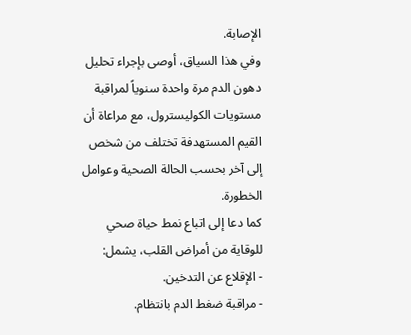الإصابة.
وفي هذا السياق، أوصى بإجراء تحليل دهون الدم مرة واحدة سنوياً لمراقبة مستويات الكوليسترول، مع مراعاة أن القيم المستهدفة تختلف من شخص إلى آخر بحسب الحالة الصحية وعوامل الخطورة.
كما دعا إلى اتباع نمط حياة صحي للوقاية من أمراض القلب، يشمل:
- الإقلاع عن التدخين.
- مراقبة ضغط الدم بانتظام.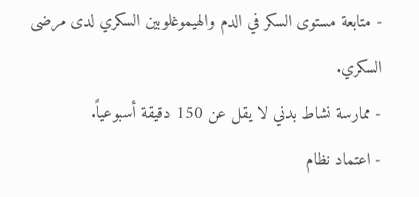- متابعة مستوى السكر في الدم والهيموغلوبين السكري لدى مرضى السكري.
- ممارسة نشاط بدني لا يقل عن 150 دقيقة أسبوعياً.
- اعتماد نظام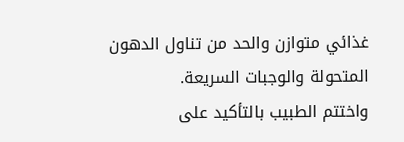غذائي متوازن والحد من تناول الدهون المتحولة والوجبات السريعة.
واختتم الطبيب بالتأكيد على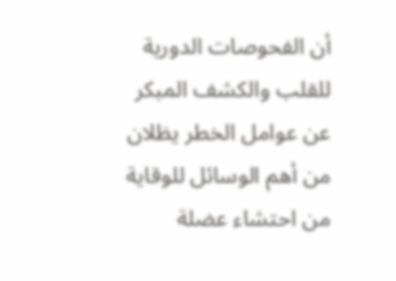أن الفحوصات الدورية للقلب والكشف المبكر عن عوامل الخطر يظلان من أهم الوسائل للوقاية من احتشاء عضلة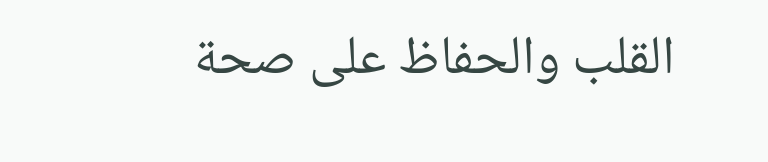القلب والحفاظ على صحة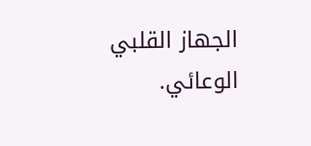الجهاز القلبي الوعائي.